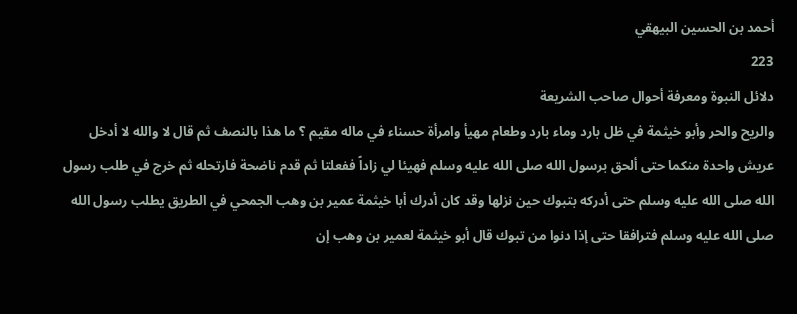أحمد بن الحسين البيهقي
223
دلائل النبوة ومعرفة أحوال صاحب الشريعة
والريح والحر وأبو خيثمة في ظل بارد وماء بارد وطعام مهيأ وامرأة حسناء في ماله مقيم ؟ ما هذا بالنصف ثم قال لا والله لا أدخل عريش واحدة منكما حتى ألحق برسول الله صلى الله عليه وسلم فهيئا لي زاداً ففعلتا ثم قدم ناضحة فارتحله ثم خرج في طلب رسول الله صلى الله عليه وسلم حتى أدركه بتبوك حين نزلها وقد كان أدرك أبا خيثمة عمير بن وهب الجمحي في الطريق يطلب رسول الله صلى الله عليه وسلم فترافقا حتى إذا دنوا من تبوك قال أبو خيثمة لعمير بن وهب إن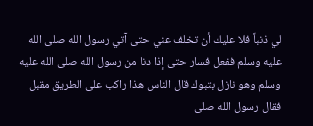لي ذنباً فلا عليك أن تخلف عني حتى آتي رسول الله صلى الله عليه وسلم ففعل فسار حتى إذا دنا من رسول الله صلى الله عليه وسلم وهو نازل بتبوك قال الناس هذا راكب على الطريق مقبل فقال رسول الله صلى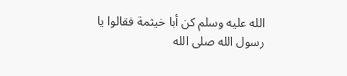الله عليه وسلم كن أبا خيثمة فقالوا يا رسول الله صلى الله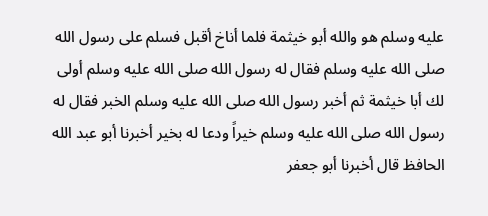عليه وسلم هو والله أبو خيثمة فلما أناخ أقبل فسلم على رسول الله صلى الله عليه وسلم فقال له رسول الله صلى الله عليه وسلم أولى لك أبا خيثمة ثم أخبر رسول الله صلى الله عليه وسلم الخبر فقال له رسول الله صلى الله عليه وسلم خيراً ودعا له بخير أخبرنا أبو عبد الله الحافظ قال أخبرنا أبو جعفر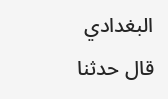البغدادي قال حدثنا